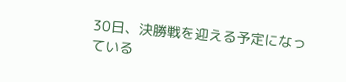30日、決勝戦を迎える予定になっている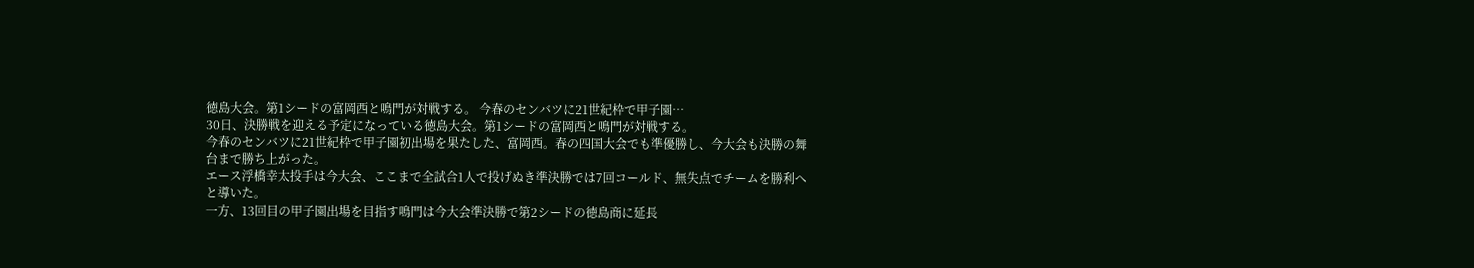徳島大会。第1シードの富岡西と鳴門が対戦する。 今春のセンバツに21世紀枠で甲子園…
30日、決勝戦を迎える予定になっている徳島大会。第1シードの富岡西と鳴門が対戦する。
今春のセンバツに21世紀枠で甲子園初出場を果たした、富岡西。春の四国大会でも準優勝し、今大会も決勝の舞台まで勝ち上がった。
エース浮橋幸太投手は今大会、ここまで全試合1人で投げぬき準決勝では7回コールド、無失点でチームを勝利へと導いた。
一方、13回目の甲子園出場を目指す鳴門は今大会準決勝で第2シードの徳島商に延長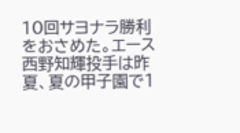10回サヨナラ勝利をおさめた。エース西野知輝投手は昨夏、夏の甲子園で1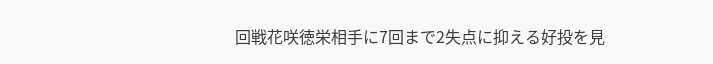回戦花咲徳栄相手に7回まで2失点に抑える好投を見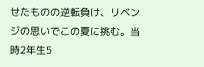せたものの逆転負け、リベンジの思いでこの夏に挑む。当時2年生5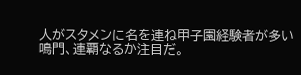人がスタメンに名を連ね甲子園経験者が多い鳴門、連覇なるか注目だ。